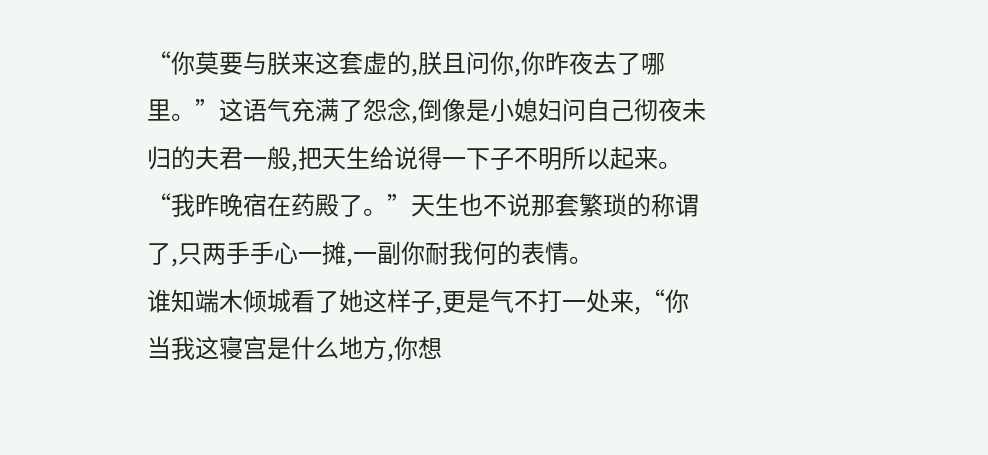“你莫要与朕来这套虚的,朕且问你,你昨夜去了哪里。”这语气充满了怨念,倒像是小媳妇问自己彻夜未归的夫君一般,把天生给说得一下子不明所以起来。
“我昨晚宿在药殿了。”天生也不说那套繁琐的称谓了,只两手手心一摊,一副你耐我何的表情。
谁知端木倾城看了她这样子,更是气不打一处来,“你当我这寝宫是什么地方,你想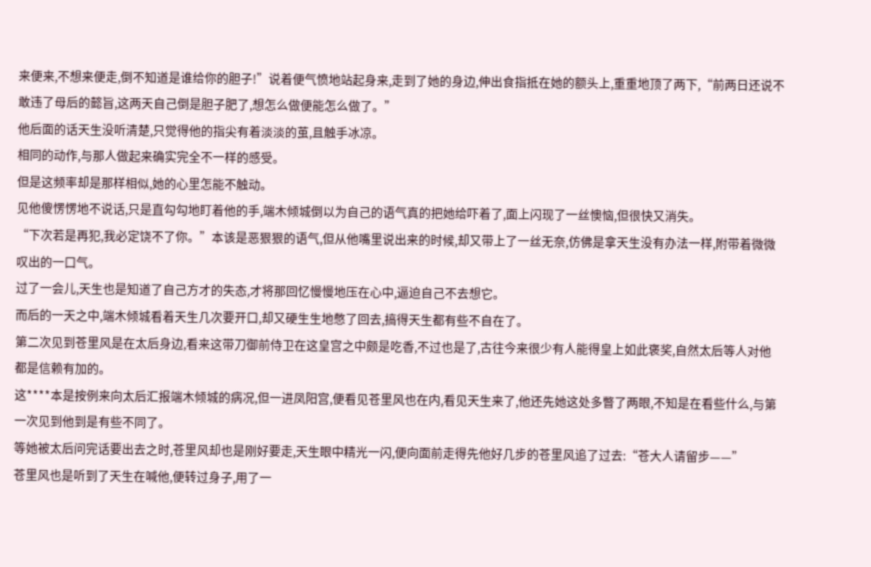来便来,不想来便走,倒不知道是谁给你的胆子!”说着便气愤地站起身来,走到了她的身边,伸出食指抵在她的额头上,重重地顶了两下,“前两日还说不敢违了母后的懿旨,这两天自己倒是胆子肥了,想怎么做便能怎么做了。”
他后面的话天生没听清楚,只觉得他的指尖有着淡淡的茧,且触手冰凉。
相同的动作,与那人做起来确实完全不一样的感受。
但是这频率却是那样相似,她的心里怎能不触动。
见他傻愣愣地不说话,只是直勾勾地盯着他的手,端木倾城倒以为自己的语气真的把她给吓着了,面上闪现了一丝懊恼,但很快又消失。
“下次若是再犯,我必定饶不了你。”本该是恶狠狠的语气,但从他嘴里说出来的时候,却又带上了一丝无奈,仿佛是拿天生没有办法一样,附带着微微叹出的一口气。
过了一会儿,天生也是知道了自己方才的失态,才将那回忆慢慢地压在心中,逼迫自己不去想它。
而后的一天之中,端木倾城看着天生几次要开口,却又硬生生地憋了回去,搞得天生都有些不自在了。
第二次见到苍里风是在太后身边,看来这带刀御前侍卫在这皇宫之中颇是吃香,不过也是了,古往今来很少有人能得皇上如此褒奖,自然太后等人对他都是信赖有加的。
这****本是按例来向太后汇报端木倾城的病况,但一进凤阳宫,便看见苍里风也在内,看见天生来了,他还先她这处多瞥了两眼,不知是在看些什么,与第一次见到他到是有些不同了。
等她被太后问完话要出去之时,苍里风却也是刚好要走,天生眼中精光一闪,便向面前走得先他好几步的苍里风追了过去:“苍大人请留步——”
苍里风也是听到了天生在喊他,便转过身子,用了一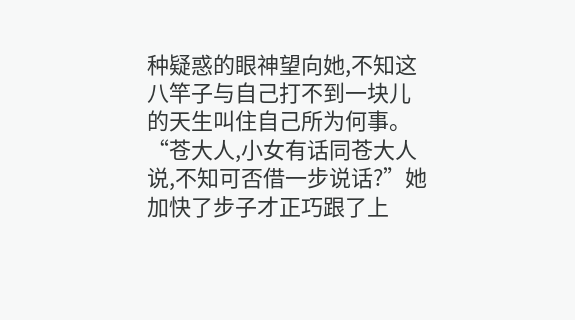种疑惑的眼神望向她,不知这八竿子与自己打不到一块儿的天生叫住自己所为何事。
“苍大人,小女有话同苍大人说,不知可否借一步说话?”她加快了步子才正巧跟了上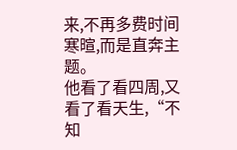来,不再多费时间寒暄,而是直奔主题。
他看了看四周,又看了看天生,“不知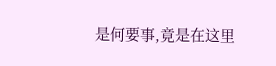是何要事,竟是在这里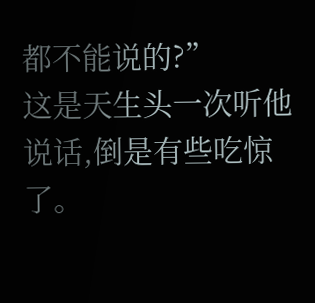都不能说的?”
这是天生头一次听他说话,倒是有些吃惊了。